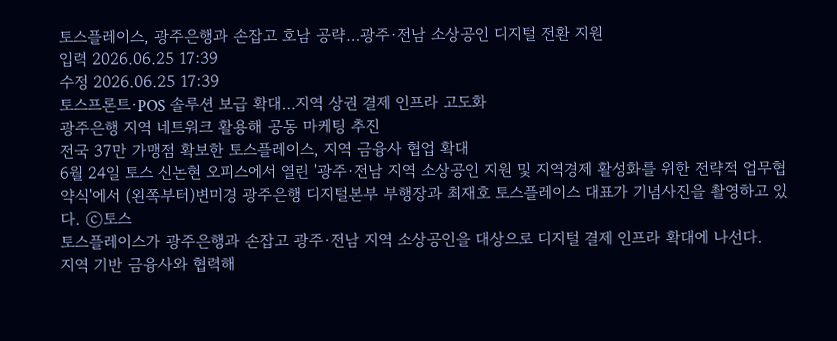토스플레이스, 광주은행과 손잡고 호남 공략…광주·전남 소상공인 디지털 전환 지원
입력 2026.06.25 17:39
수정 2026.06.25 17:39
토스프론트·POS 솔루션 보급 확대…지역 상권 결제 인프라 고도화
광주은행 지역 네트워크 활용해 공동 마케팅 추진
전국 37만 가맹점 확보한 토스플레이스, 지역 금융사 협업 확대
6월 24일 토스 신논현 오피스에서 열린 '광주·전남 지역 소상공인 지원 및 지역경제 활성화를 위한 전략적 업무협약식'에서 (왼쪽부터)변미경 광주은행 디지털본부 부행장과 최재호 토스플레이스 대표가 기념사진을 촬영하고 있다. ⓒ토스
토스플레이스가 광주은행과 손잡고 광주·전남 지역 소상공인을 대상으로 디지털 결제 인프라 확대에 나선다.
지역 기반 금융사와 협력해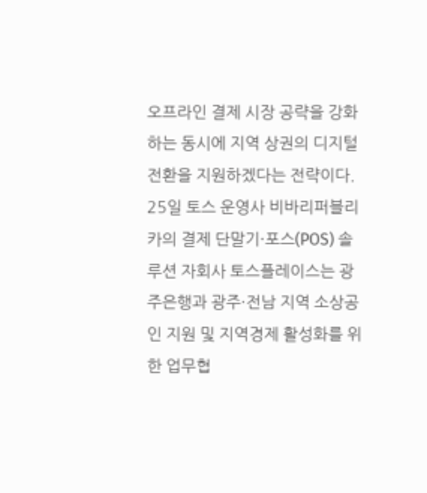오프라인 결제 시장 공략을 강화하는 동시에 지역 상권의 디지털 전환을 지원하겠다는 전략이다.
25일 토스 운영사 비바리퍼블리카의 결제 단말기·포스(POS) 솔루션 자회사 토스플레이스는 광주은행과 광주·전남 지역 소상공인 지원 및 지역경제 활성화를 위한 업무협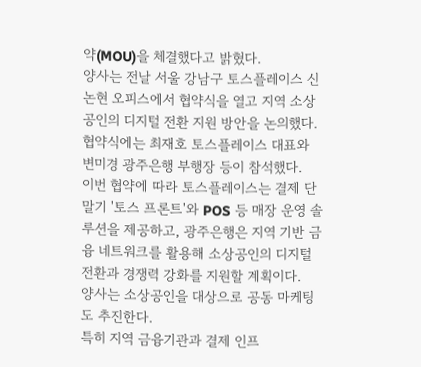약(MOU)을 체결했다고 밝혔다.
양사는 전날 서울 강남구 토스플레이스 신논현 오피스에서 협약식을 열고 지역 소상공인의 디지털 전환 지원 방안을 논의했다.
협약식에는 최재호 토스플레이스 대표와 변미경 광주은행 부행장 등이 참석했다.
이번 협약에 따라 토스플레이스는 결제 단말기 '토스 프론트'와 POS 등 매장 운영 솔루션을 제공하고, 광주은행은 지역 기반 금융 네트워크를 활용해 소상공인의 디지털 전환과 경쟁력 강화를 지원할 계획이다.
양사는 소상공인을 대상으로 공동 마케팅도 추진한다.
특히 지역 금융기관과 결제 인프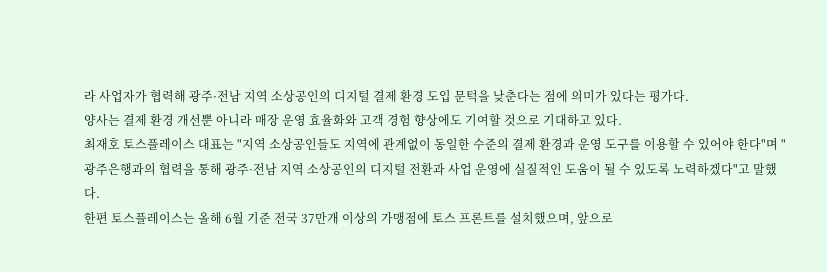라 사업자가 협력해 광주·전남 지역 소상공인의 디지털 결제 환경 도입 문턱을 낮춘다는 점에 의미가 있다는 평가다.
양사는 결제 환경 개선뿐 아니라 매장 운영 효율화와 고객 경험 향상에도 기여할 것으로 기대하고 있다.
최재호 토스플레이스 대표는 "지역 소상공인들도 지역에 관계없이 동일한 수준의 결제 환경과 운영 도구를 이용할 수 있어야 한다"며 "광주은행과의 협력을 통해 광주·전남 지역 소상공인의 디지털 전환과 사업 운영에 실질적인 도움이 될 수 있도록 노력하겠다"고 말했다.
한편 토스플레이스는 올해 6월 기준 전국 37만개 이상의 가맹점에 토스 프론트를 설치했으며, 앞으로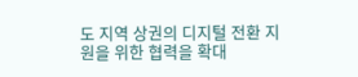도 지역 상권의 디지털 전환 지원을 위한 협력을 확대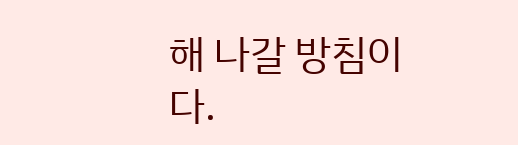해 나갈 방침이다.